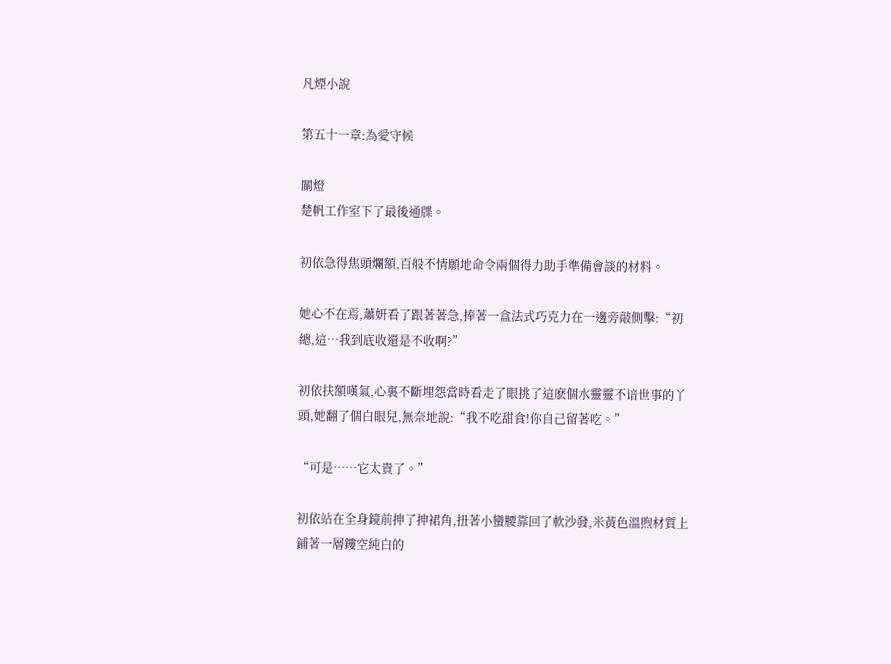凡煙小說

第五十一章:為愛守候

關燈
楚帆工作室下了最後通牒。

初依急得焦頭爛額,百般不情願地命令兩個得力助手準備會談的材料。

她心不在焉,蕭妍看了跟著著急,捧著一盒法式巧克力在一邊旁敲側擊:“初總,這…我到底收還是不收啊?”

初依扶額嘆氣,心裏不斷埋怨當時看走了眼挑了這麽個水靈靈不谙世事的丫頭,她翻了個白眼兒,無奈地說:“我不吃甜食!你自己留著吃。”

“可是……它太貴了。”

初依站在全身鏡前抻了抻裙角,扭著小蠻腰靠回了軟沙發,米黃色溫煦材質上鋪著一層鏤空純白的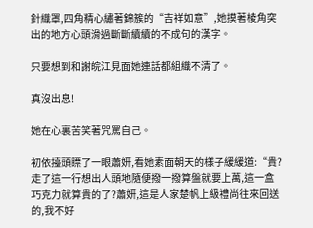針織罩,四角精心繡著錦簇的“吉祥如意”,她摸著棱角突出的地方心頭滑過斷斷續續的不成句的漢字。

只要想到和謝皖江見面她連話都組織不清了。

真沒出息!

她在心裏苦笑著咒罵自己。

初依擡頭瞟了一眼蕭妍,看她素面朝天的樣子緩緩道:“貴?走了這一行想出人頭地隨便撥一撥算盤就要上萬,這一盒巧克力就算貴的了?蕭妍,這是人家楚帆上級禮尚往來回送的,我不好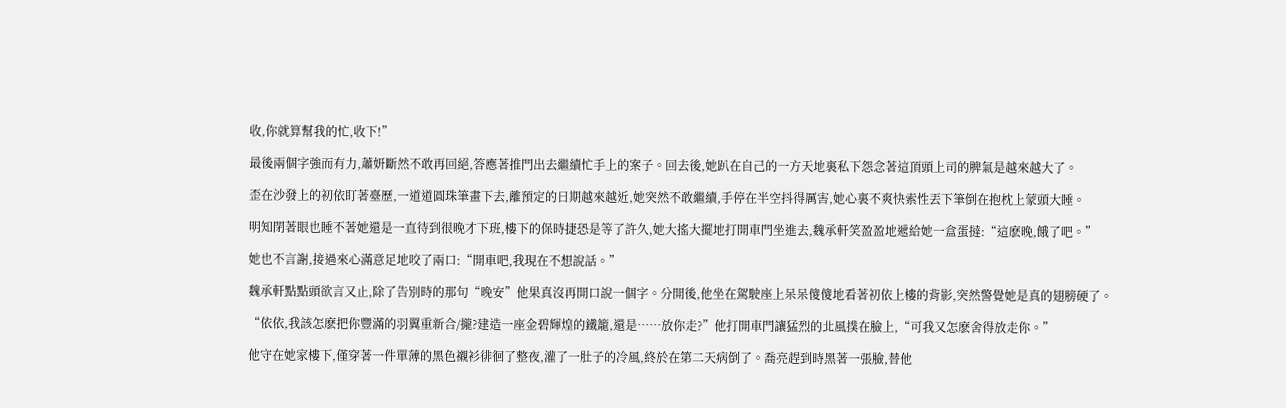收,你就算幫我的忙,收下!”

最後兩個字強而有力,蕭妍斷然不敢再回絕,答應著推門出去繼續忙手上的案子。回去後,她趴在自己的一方天地裏私下怨念著這頂頭上司的脾氣是越來越大了。

歪在沙發上的初依盯著臺歷,一道道圓珠筆畫下去,離預定的日期越來越近,她突然不敢繼續,手停在半空抖得厲害,她心裏不爽快索性丟下筆倒在抱枕上蒙頭大睡。

明知閉著眼也睡不著她還是一直待到很晚才下班,樓下的保時捷恐是等了許久,她大搖大擺地打開車門坐進去,魏承軒笑盈盈地遞給她一盒蛋撻:“這麽晚,餓了吧。”

她也不言謝,接過來心滿意足地咬了兩口:“開車吧,我現在不想說話。”

魏承軒點點頭欲言又止,除了告別時的那句“晚安”他果真沒再開口說一個字。分開後,他坐在駕駛座上呆呆傻傻地看著初依上樓的背影,突然警覺她是真的翅膀硬了。

“依依,我該怎麽把你豐滿的羽翼重新合/攏?建造一座金碧輝煌的鐵籠,還是……放你走?”他打開車門讓猛烈的北風撲在臉上,“可我又怎麽舍得放走你。”

他守在她家樓下,僅穿著一件單薄的黑色襯衫徘徊了整夜,灌了一肚子的冷風,終於在第二天病倒了。喬亮趕到時黑著一張臉,替他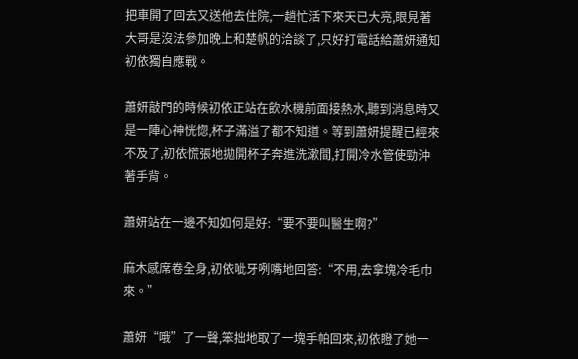把車開了回去又送他去住院,一趟忙活下來天已大亮,眼見著大哥是沒法參加晚上和楚帆的洽談了,只好打電話給蕭妍通知初依獨自應戰。

蕭妍敲門的時候初依正站在飲水機前面接熱水,聽到消息時又是一陣心神恍惚,杯子滿溢了都不知道。等到蕭妍提醒已經來不及了,初依慌張地拋開杯子奔進洗漱間,打開冷水管使勁沖著手背。

蕭妍站在一邊不知如何是好:“要不要叫醫生啊?”

麻木感席卷全身,初依呲牙咧嘴地回答:“不用,去拿塊冷毛巾來。”

蕭妍“哦”了一聲,笨拙地取了一塊手帕回來,初依瞪了她一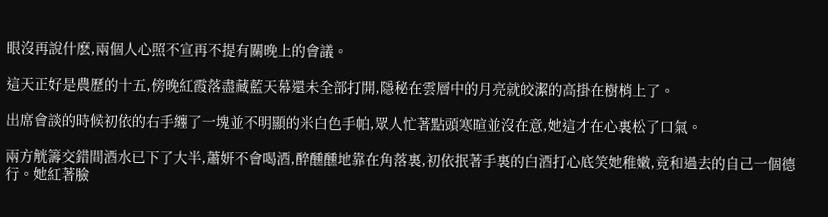眼沒再說什麽,兩個人心照不宣再不提有關晚上的會議。

這天正好是農歷的十五,傍晚紅霞落盡藏藍天幕還未全部打開,隱秘在雲層中的月亮就皎潔的高掛在樹梢上了。

出席會談的時候初依的右手纏了一塊並不明顯的米白色手帕,眾人忙著點頭寒暄並沒在意,她這才在心裏松了口氣。

兩方觥籌交錯間酒水已下了大半,蕭妍不會喝酒,醉醺醺地靠在角落裏,初依抿著手裏的白酒打心底笑她稚嫩,竟和過去的自己一個德行。她紅著臉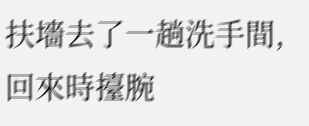扶墻去了一趟洗手間,回來時擡腕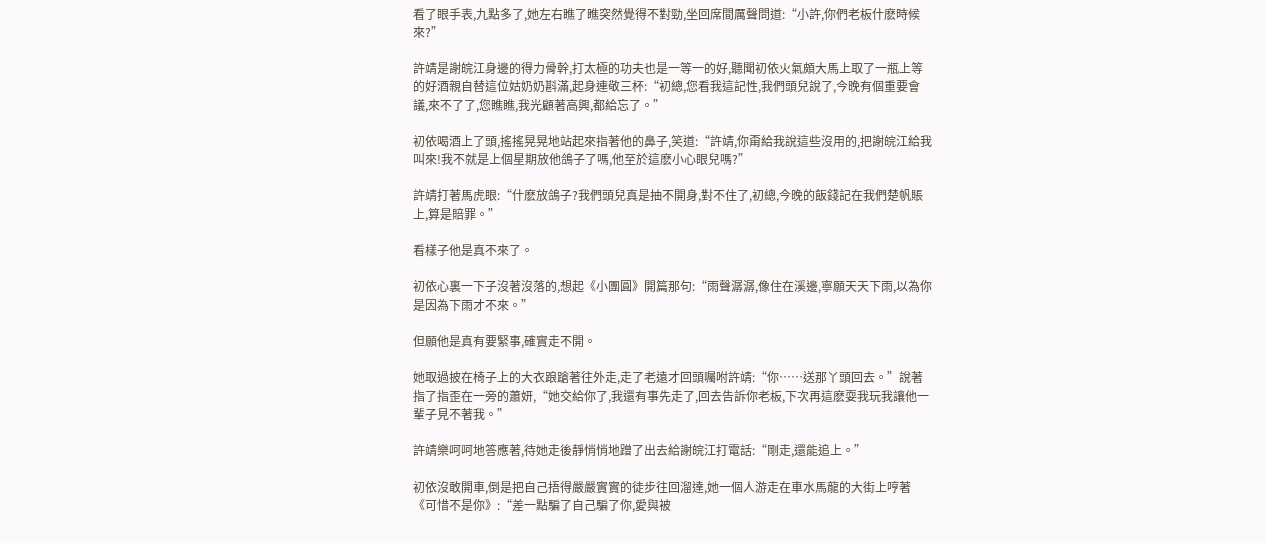看了眼手表,九點多了,她左右瞧了瞧突然覺得不對勁,坐回席間厲聲問道:“小許,你們老板什麽時候來?”

許靖是謝皖江身邊的得力骨幹,打太極的功夫也是一等一的好,聽聞初依火氣頗大馬上取了一瓶上等的好酒親自替這位姑奶奶斟滿,起身連敬三杯:“初總,您看我這記性,我們頭兒說了,今晚有個重要會議,來不了了,您瞧瞧,我光顧著高興,都給忘了。”

初依喝酒上了頭,搖搖晃晃地站起來指著他的鼻子,笑道:“許靖,你甭給我說這些沒用的,把謝皖江給我叫來!我不就是上個星期放他鴿子了嗎,他至於這麽小心眼兒嗎?”

許靖打著馬虎眼:“什麽放鴿子?我們頭兒真是抽不開身,對不住了,初總,今晚的飯錢記在我們楚帆賬上,算是賠罪。”

看樣子他是真不來了。

初依心裏一下子沒著沒落的,想起《小團圓》開篇那句:“雨聲潺潺,像住在溪邊,寧願天天下雨,以為你是因為下雨才不來。”

但願他是真有要緊事,確實走不開。

她取過披在椅子上的大衣踉蹌著往外走,走了老遠才回頭囑咐許靖:“你……送那丫頭回去。”說著指了指歪在一旁的蕭妍,“她交給你了,我還有事先走了,回去告訴你老板,下次再這麽耍我玩我讓他一輩子見不著我。”

許靖樂呵呵地答應著,待她走後靜悄悄地蹭了出去給謝皖江打電話:“剛走,還能追上。”

初依沒敢開車,倒是把自己捂得嚴嚴實實的徒步往回溜達,她一個人游走在車水馬龍的大街上哼著《可惜不是你》:“差一點騙了自己騙了你,愛與被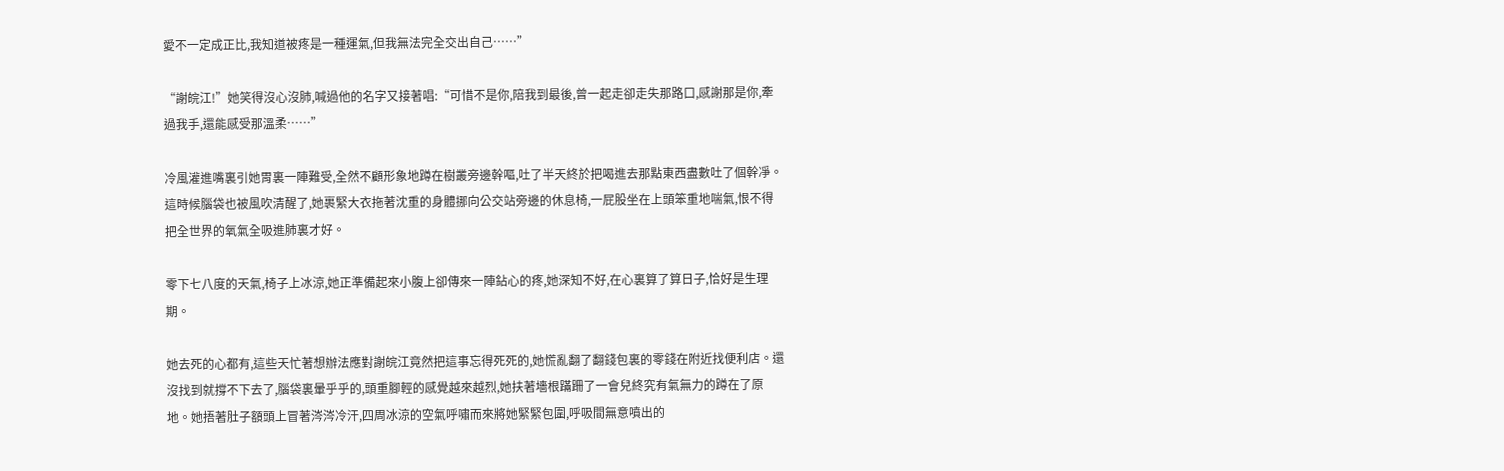愛不一定成正比,我知道被疼是一種運氣,但我無法完全交出自己……”

“謝皖江!”她笑得沒心沒肺,喊過他的名字又接著唱:“可惜不是你,陪我到最後,曾一起走卻走失那路口,感謝那是你,牽過我手,還能感受那溫柔……”

冷風灌進嘴裏引她胃裏一陣難受,全然不顧形象地蹲在樹叢旁邊幹嘔,吐了半天終於把喝進去那點東西盡數吐了個幹凈。這時候腦袋也被風吹清醒了,她裹緊大衣拖著沈重的身體挪向公交站旁邊的休息椅,一屁股坐在上頭笨重地喘氣,恨不得把全世界的氧氣全吸進肺裏才好。

零下七八度的天氣,椅子上冰涼,她正準備起來小腹上卻傳來一陣鉆心的疼,她深知不好,在心裏算了算日子,恰好是生理期。

她去死的心都有,這些天忙著想辦法應對謝皖江竟然把這事忘得死死的,她慌亂翻了翻錢包裏的零錢在附近找便利店。還沒找到就撐不下去了,腦袋裏暈乎乎的,頭重腳輕的感覺越來越烈,她扶著墻根蹣跚了一會兒終究有氣無力的蹲在了原地。她捂著肚子額頭上冒著涔涔冷汗,四周冰涼的空氣呼嘯而來將她緊緊包圍,呼吸間無意噴出的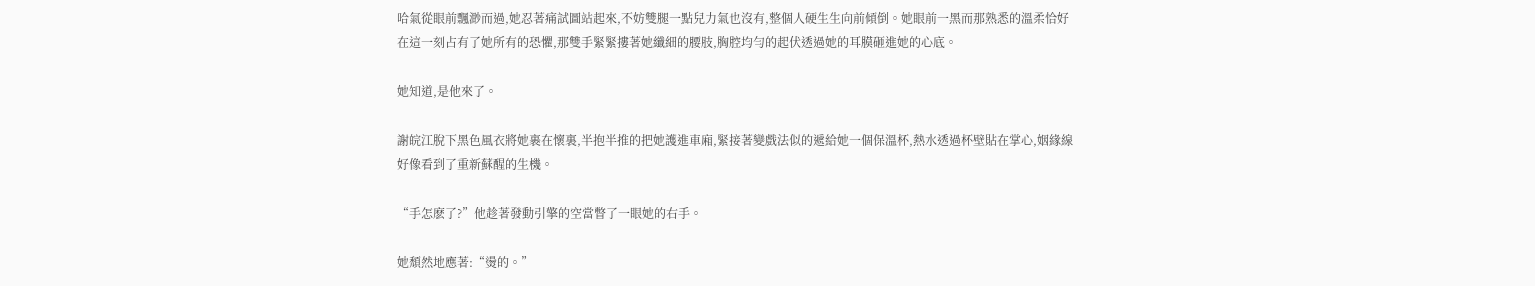哈氣從眼前飄渺而過,她忍著痛試圖站起來,不妨雙腿一點兒力氣也沒有,整個人硬生生向前傾倒。她眼前一黑而那熟悉的溫柔恰好在這一刻占有了她所有的恐懼,那雙手緊緊摟著她纖細的腰肢,胸腔均勻的起伏透過她的耳膜砸進她的心底。

她知道,是他來了。

謝皖江脫下黑色風衣將她裹在懷裏,半抱半推的把她護進車廂,緊接著變戲法似的遞給她一個保溫杯,熱水透過杯壁貼在掌心,姻緣線好像看到了重新蘇醒的生機。

“手怎麽了?”他趁著發動引擎的空當瞥了一眼她的右手。

她頹然地應著:“燙的。”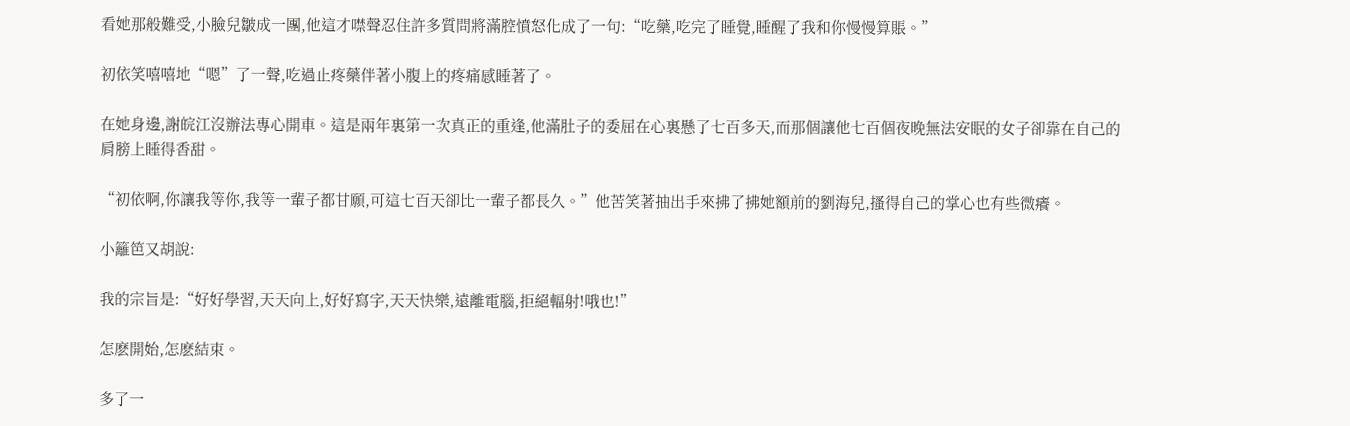看她那般難受,小臉兒皺成一團,他這才噤聲忍住許多質問將滿腔憤怒化成了一句:“吃藥,吃完了睡覺,睡醒了我和你慢慢算賬。”

初依笑嘻嘻地“嗯”了一聲,吃過止疼藥伴著小腹上的疼痛感睡著了。

在她身邊,謝皖江沒辦法專心開車。這是兩年裏第一次真正的重逢,他滿肚子的委屈在心裏懸了七百多天,而那個讓他七百個夜晚無法安眠的女子卻靠在自己的肩膀上睡得香甜。

“初依啊,你讓我等你,我等一輩子都甘願,可這七百天卻比一輩子都長久。”他苦笑著抽出手來拂了拂她額前的劉海兒,搔得自己的掌心也有些微癢。

小籬笆又胡說:

我的宗旨是:“好好學習,天天向上,好好寫字,天天快樂,遠離電腦,拒絕輻射!哦也!”

怎麽開始,怎麽結束。

多了一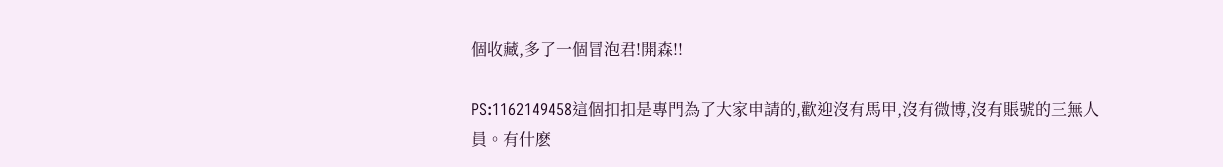個收藏,多了一個冒泡君!開森!!

PS:1162149458這個扣扣是專門為了大家申請的,歡迎沒有馬甲,沒有微博,沒有賬號的三無人員。有什麽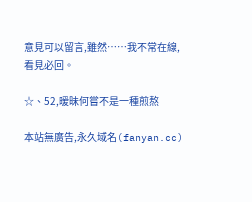意見可以留言,雖然……我不常在線,看見必回。

☆、52,暧昧何嘗不是一種煎熬

本站無廣告,永久域名(fanyan.cc)